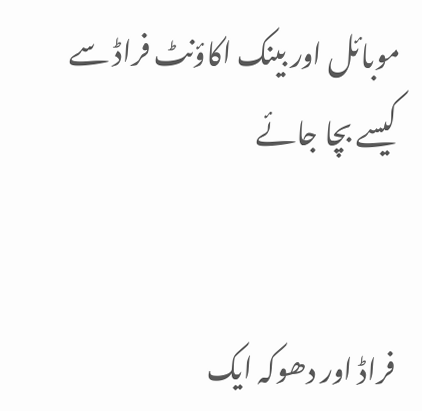موبائل اور بینک اکاؤنٹ فراڈ سے کیسے بچا جائے


فراڈ اور دھوکہ ایک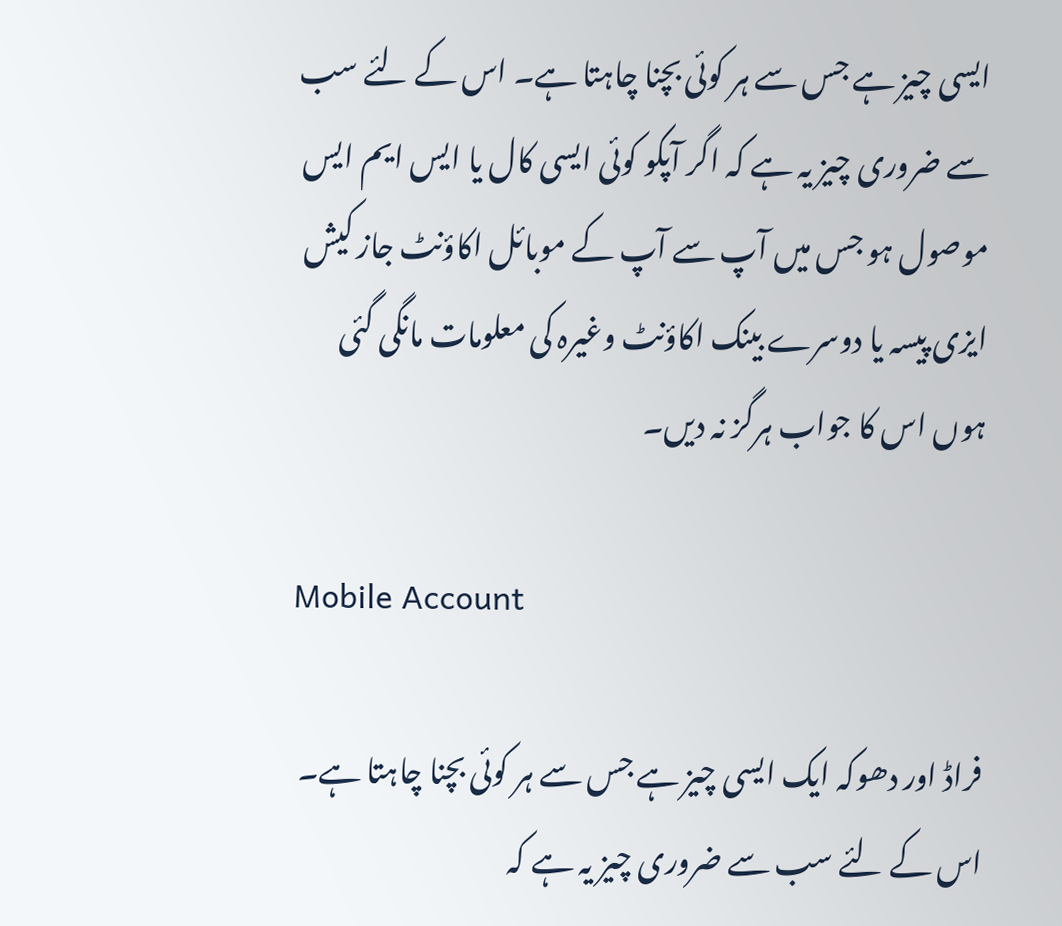ایسی چیز ہے جس سے ہر کوئی بچنا چاہتا ہے۔ اس کے لئے سب سے ضروری چیز یہ ہے کہ اگر آپکو کوئی ایسی کال یا ایس ایم ایس موصول ہو جس میں آپ سے آپ کے موبائل اکاؤنٹ جاز کیش ایزی پیسہ یا دوسرے بینک اکاؤنٹ وغیرہ کی معلومات مانگی گئی ہوں اس کا جواب ہرگز نہ دیں۔

Mobile Account

فراڈ اور دھوکہ ایک ایسی چیز ہے جس سے ہر کوئی بچنا چاہتا ہے۔ اس کے لئے سب سے ضروری چیز یہ ہے کہ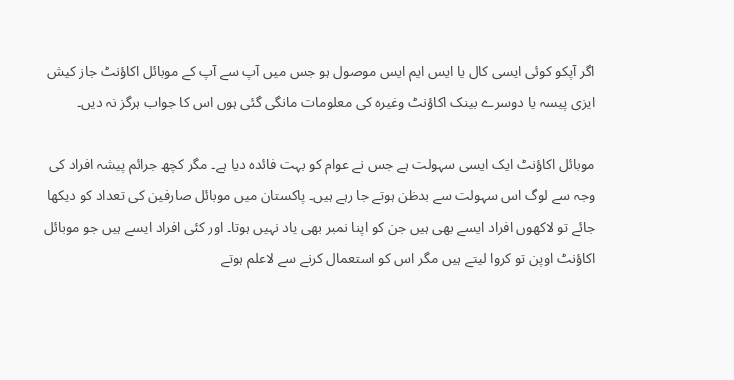اگر آپکو کوئی ایسی کال یا ایس ایم ایس موصول ہو جس میں آپ سے آپ کے موبائل اکاؤنٹ جاز کیش ایزی پیسہ یا دوسرے بینک اکاؤنٹ وغیرہ کی معلومات مانگی گئی ہوں اس کا جواب ہرگز نہ دیں۔

موبائل اکاؤنٹ ایک ایسی سہولت ہے جس نے عوام کو بہت فائدہ دیا ہے۔ مگر کچھ جرائم پیشہ افراد کی وجہ سے لوگ اس سہولت سے بدظن ہوتے جا رہے ہیں۔ پاکستان میں موبائل صارفین کی تعداد کو دیکھا جائے تو لاکھوں افراد ایسے بھی ہیں جن کو اپنا نمبر بھی یاد نہیں ہوتا۔ اور کئی افراد ایسے ہیں جو موبائل اکاؤنٹ اوپن تو کروا لیتے ہیں مگر اس کو استعمال کرنے سے لاعلم ہوتے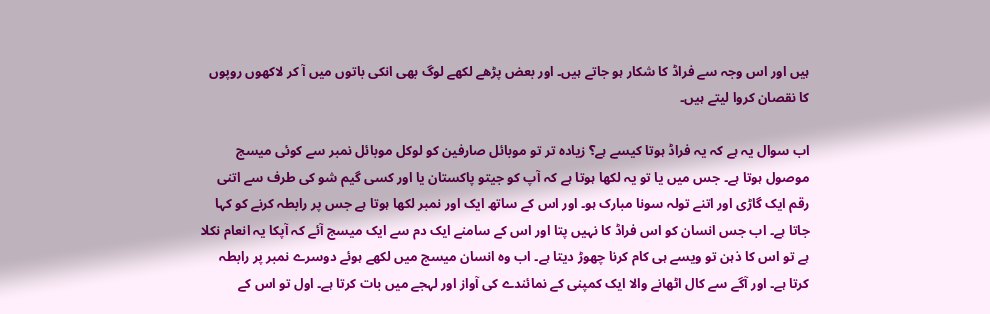ہیں اور اس وجہ سے فراڈ کا شکار ہو جاتے ہیں۔ اور بعض پڑھے لکھے لوگ بھی انکی باتوں میں آ کر لاکھوں روپوں کا نقصان کروا لیتے ہیں۔

اب سوال یہ ہے کہ یہ فراڈ ہوتا کیسے ہے؟ زیادہ تر تو موبائل صارفین کو لوکل موبائل نمبر سے کوئی میسج موصول ہوتا ہے۔ جس میں یا تو یہ لکھا ہوتا ہے کہ آپ کو جیتو پاکستان یا اور کسی گیم شو کی طرف سے اتنی رقم ایک گاڑی اور اتنے تولہ سونا مبارک ہو۔ اور اس کے ساتھ ایک اور نمبر لکھا ہوتا ہے جس پر رابطہ کرنے کو کہا جاتا ہے۔ اب جس انسان کو اس فراڈ کا نہیں پتا اور اس کے سامنے ایک دم سے ایک میسج آئے کہ آپکا یہ انعام نکلا ہے تو اس کا ذہن تو ویسے ہی کام کرنا چھوڑ دیتا ہے۔ اب وہ انسان میسج میں لکھے ہوئے دوسرے نمبر پر رابطہ کرتا ہے۔ اور آگے سے کال اٹھانے والا ایک کمپنی کے نمائندے کی آواز اور لہجے میں بات کرتا ہے۔ اول تو اس کے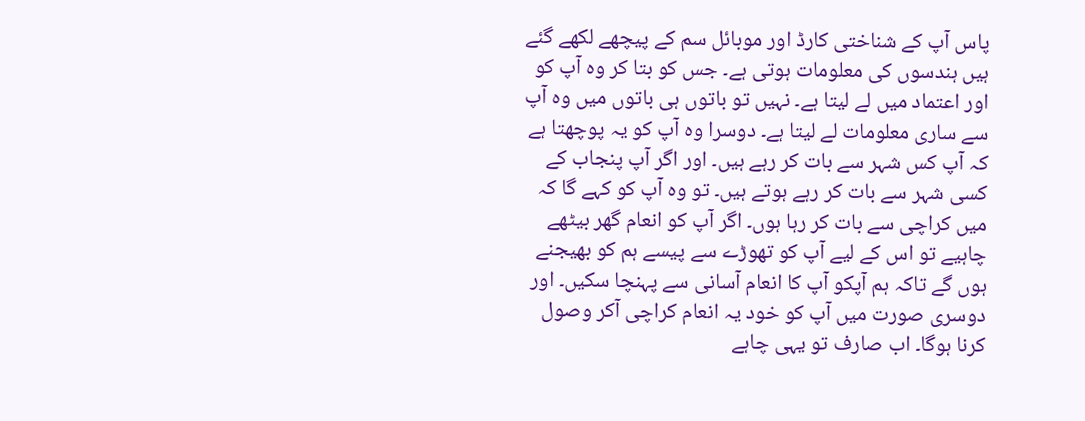پاس آپ کے شناختی کارڈ اور موبائل سم کے پیچھے لکھے گئے ہیں ہندسوں کی معلومات ہوتی ہے۔ جس کو بتا کر وہ آپ کو اور اعتماد میں لے لیتا ہے۔ نہیں تو باتوں ہی باتوں میں وہ آپ سے ساری معلومات لے لیتا ہے۔ دوسرا وہ آپ کو یہ پوچھتا ہے کہ آپ کس شہر سے بات کر رہے ہیں۔ اور اگر آپ پنجاب کے کسی شہر سے بات کر رہے ہوتے ہیں۔ تو وہ آپ کو کہے گا کہ میں کراچی سے بات کر رہا ہوں۔ اگر آپ کو انعام گھر بیٹھے چاہیے تو اس کے لیے آپ کو تھوڑے سے پیسے ہم کو بھیجنے ہوں گے تاکہ ہم آپکو آپ کا انعام آسانی سے پہنچا سکیں۔ اور دوسری صورت میں آپ کو خود یہ انعام کراچی آکر وصول کرنا ہوگا۔ اب صارف تو یہی چاہے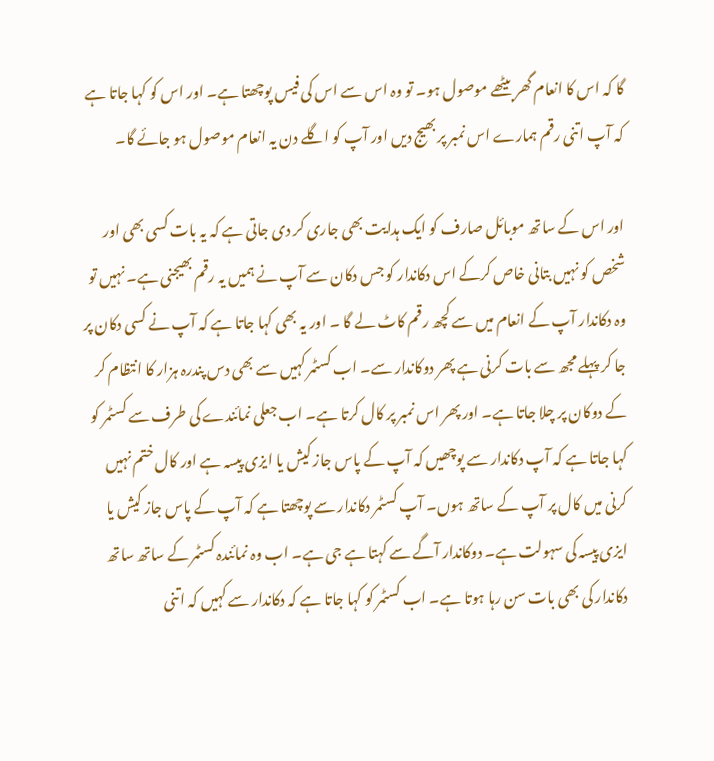گا کہ اس کا انعام گھر بیٹھے موصول ہو۔ تو وہ اس سے اس کی فیس پوچھتا ہے۔ اور اس کو کہا جاتا ہے کہ آپ اتنی رقم ہمارے اس نمبر پر بھیج دیں اور آپ کو اگلے دن یہ انعام موصول ہو جائے گا۔

اور اس کے ساتھ موبائل صارف کو ایک ہدایت بھی جاری کر دی جاتی ہے کہ یہ بات کسی بھی اور شخص کو نہیں بتانی خاص کرکے اس دکاندار کو جس دکان سے آپ نے ہمیں یہ رقم بھیجنی ہے۔ نہیں تو وہ دکاندار آپ کے انعام میں سے کچھ رقم کاٹ لے گا ۔ اور یہ بھی کہا جاتا ہے کہ آپ نے کسی دکان پر جا کر پہلے مجھ سے بات کرنی ہے پھر دوکاندار سے۔ اب کسٹمر کہیں سے بھی دس پندرہ ہزار کا انتظام کر کے دوکان پر چلا جاتا ہے۔ اور پھر اس نمبر پر کال کرتا ہے۔ اب جعلی نمائندے کی طرف سے کسٹمر کو کہا جاتا ہے کہ آپ دکاندار سے پوچھیں کہ آپ کے پاس جاز کیش یا ایزی پیسہ ہے اور کال ختم نہیں کرنی میں کال پر آپ کے ساتھ ہوں۔ آپ کسٹمر دکاندار سے پوچھتا ہے کہ آپ کے پاس جاز کیش یا ایزی پیسہ کی سہولت ہے۔ دوکاندار آگے سے کہتا ہے جی ہے۔ اب وہ نمائندہ کسٹمر کے ساتھ ساتھ دکاندار کی بھی بات سن رہا ہوتا ہے۔ اب کسٹمر کو کہا جاتا ہے کہ دکاندار سے کہیں کہ اتنی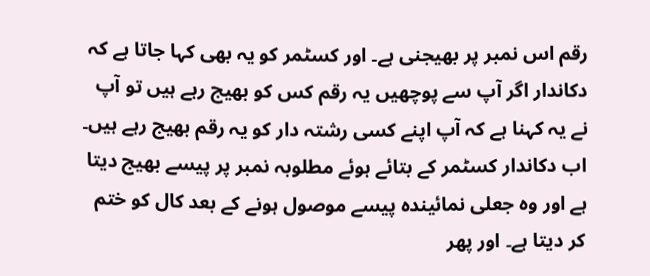رقم اس نمبر پر بھیجنی ہے۔ اور کسٹمر کو یہ بھی کہا جاتا ہے کہ دکاندار اگر آپ سے پوچھیں یہ رقم کس کو بھیج رہے ہیں تو آپ نے یہ کہنا ہے کہ آپ اپنے کسی رشتہ دار کو یہ رقم بھیج رہے ہیں۔ اب دکاندار کسٹمر کے بتائے ہوئے مطلوبہ نمبر پر پیسے بھیج دیتا ہے اور وہ جعلی نمائیندہ پیسے موصول ہونے کے بعد کال کو ختم کر دیتا ہے۔ اور پھر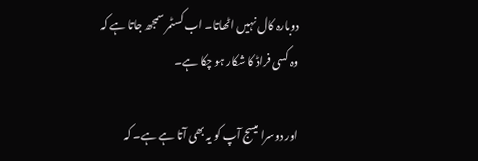دوبارہ کال نہیں اٹھاتا۔ اب کسٹمر سمجھ جاتا ہے کہ وہ کسی فراڈ کا شکار ہو چکا ہے۔

اور دوسرا میسج آپ کو یہ بھی آتا ہے ہے۔ کہ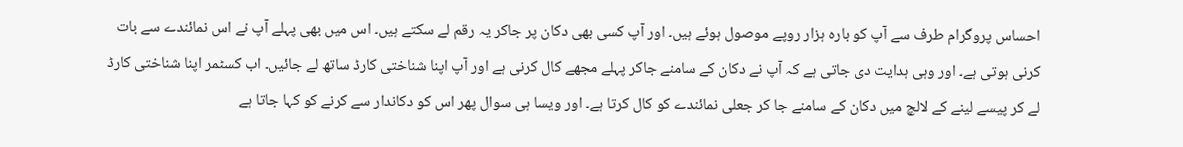احساس پروگرام طرف سے آپ کو بارہ ہزار روپے موصول ہوئے ہیں۔ اور آپ کسی بھی دکان پر جاکر یہ رقم لے سکتے ہیں۔ اس میں بھی پہلے آپ نے اس نمائندے سے بات کرنی ہوتی ہے۔ اور وہی ہدایت دی جاتی ہے کہ آپ نے دکان کے سامنے جاکر پہلے مجھے کال کرنی ہے اور آپ اپنا شناختی کارڈ ساتھ لے جائیں۔ اب کسٹمر اپنا شناختی کارڈ لے کر پیسے لینے کے لالچ میں دکان کے سامنے جا کر جعلی نمائندے کو کال کرتا ہے۔ اور ویسا ہی سوال پھر اس کو دکاندار سے کرنے کو کہا جاتا ہے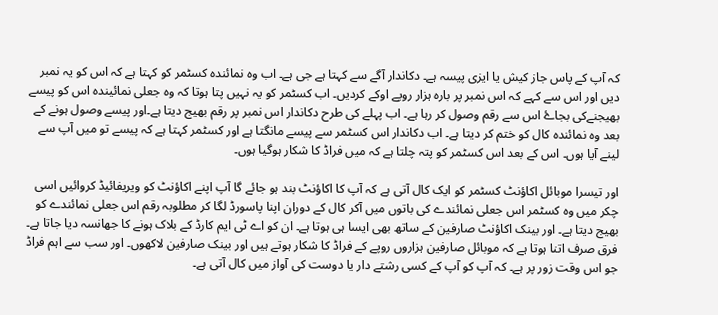کہ آپ کے پاس جاز کیش یا ایزی پیسہ ہے۔ دکاندار آگے سے کہتا ہے جی ہے۔ اب وہ نمائندہ کسٹمر کو کہتا ہے کہ اس کو یہ نمبر دیں اور اس سے کہے کہ اس نمبر پر بارہ ہزار روپے اوکے کردیں۔ اب کسٹمر کو یہ نہیں پتا ہوتا کہ وہ جعلی نمائیندہ اس کو پیسے بھیجنےکی بجاۓ اس سے رقم وصول کر رہا ہے۔ اب پہلے کی طرح دکاندار اس نمبر پر رقم بھیج دیتا ہے۔اور پیسے وصول ہونے کے بعد وہ نمائندہ کال کو ختم کر دیتا ہے۔ اب دکاندار اس کسٹمر سے پیسے مانگتا ہے اور کسٹمر کہتا ہے کہ پیسے تو میں آپ سے لینے آیا ہوں۔ اس کے بعد اس کسٹمر کو پتہ چلتا ہے کہ میں فراڈ کا شکار ہوگیا ہوں۔

اور تیسرا موبائل اکاؤنٹ کسٹمر کو ایک کال آتی ہے کہ آپ کا اکاؤنٹ بند ہو جائے گا آپ اپنے اکاؤنٹ کو ویریفائیڈ کروائیں اسی چکر میں وہ کسٹمر اس جعلی نمائندے کی باتوں میں آکر کال کے دوران اپنا پاسورڈ لگا کر مطلوبہ رقم اس جعلی نمائندے کو بھیج دیتا ہے۔ اور بینک اکاؤنٹ صارفین کے ساتھ بھی ایسا ہی ہوتا ہے۔ ان کو اے ٹی ایم کارڈ کے بلاک ہونے کا جھانسہ دیا جاتا ہے۔ فرق صرف اتنا ہوتا ہے کہ موبائل صارفین ہزاروں روپے کے فراڈ کا شکار ہوتے ہیں اور بینک صارفین لاکھوں۔ اور سب سے اہم فراڈ جو اس وقت زور پر ہے۔ کہ آپ کو آپ کے کسی رشتے دار یا دوست کی آواز میں کال آتی ہے۔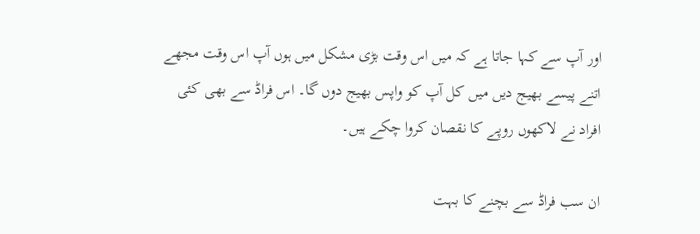اور آپ سے کہا جاتا ہے کہ میں اس وقت بڑی مشکل میں ہوں آپ اس وقت مجھے اتنے پیسے بھیج دیں میں کل آپ کو واپس بھیج دوں گا۔ اس فراڈ سے بھی کئی افراد نے لاکھوں روپے کا نقصان کروا چکے ہیں۔

ان سب فراڈ سے بچنے کا بہت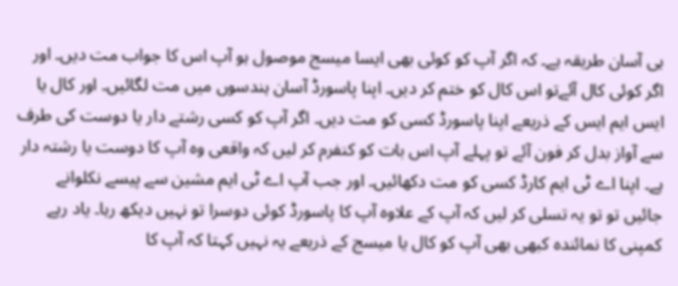ہی آسان طریقہ ہے۔ کہ اگر آپ کو کوئی بھی ایسا میسج موصول ہو آپ اس کا جواب مت دیں۔ اور اگر کوئی کال آئےتو اس کال کو ختم کر دیں۔ اپنا پاسورڈ آسان ہندسوں میں مت لگائیں۔ اور کال یا ایس ایم ایس کے ذریعے اپنا پاسورڈ کسی کو مت دیں۔ اگر آپ کو کسی رشتے دار یا دوست کی طرف سے آواز بدل کر فون آئے تو پہلے آپ اس بات کو کنفرم کر لیں کہ واقعی وہ آپ کا دوست یا رشتہ دار ہے۔ اپنا اے ٹی ایم کارڈ کسی کو مت دکھائیں۔ اور جب آپ اے ٹی ایم مشین سے پیسے نکلوانے جائیں تو تو یہ تسلی کر لیں کہ آپ کے علاوہ آپ کا پاسورڈ کوئی دوسرا تو نہیں دیکھ رہا۔ یاد رہے کمپنی کا نمائندہ کبھی بھی آپ کو کال یا میسج کے ذریعے یہ نہیں کہتا کہ آپ کا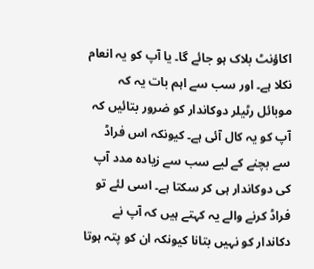اکاؤنٹ بلاک ہو جائے گا۔ یا آپ کو یہ انعام نکلا ہے۔ اور سب سے اہم بات یہ کہ موبائل رٹیلر دوکاندار کو ضرور بتائیں کہ آپ کو یہ کال آئی ہے۔ کیونکہ اس فراڈ سے بچنے کے لیے سب سے زیادہ مدد آپ کی دوکاندار ہی کر سکتا ہے۔ اسی لئے تو فراڈ کرنے والے یہ کہتے ہیں کہ آپ نے دکاندار کو نہیں بتانا کیونکہ ان کو پتہ ہوتا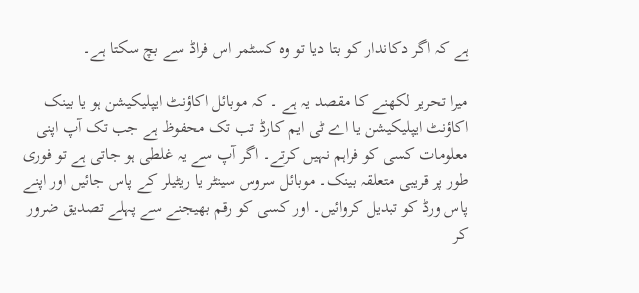ہے کہ اگر دکاندار کو بتا دیا تو وہ کسٹمر اس فراڈ سے بچ سکتا ہے۔

میرا تحریر لکھنے کا مقصد یہ ہے ۔ کہ موبائل اکاؤنٹ ایپلیکیشن ہو یا بینک اکاؤنٹ ایپلیکیشن یا اے ٹی ایم کارڈ تب تک محفوظ ہے جب تک آپ اپنی معلومات کسی کو فراہم نہیں کرتے۔ اگر آپ سے یہ غلطی ہو جاتی ہے تو فوری طور پر قریبی متعلقہ بینک۔ موبائل سروس سینٹر یا ریٹیلر کے پاس جائیں اور اپنے پاس ورڈ کو تبدیل کروائیں۔ اور کسی کو رقم بھیجنے سے پہلے تصدیق ضرور کر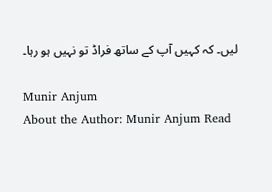لیں۔ کہ کہیں آپ کے ساتھ فراڈ تو نہیں ہو رہا۔

Munir Anjum
About the Author: Munir Anjum Read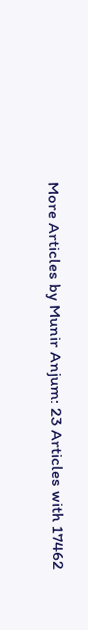More Articles by Munir Anjum: 23 Articles with 17462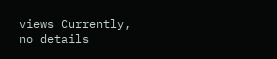views Currently, no details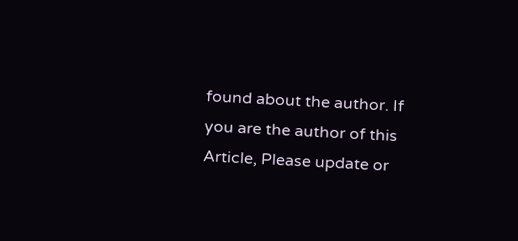found about the author. If you are the author of this Article, Please update or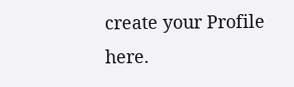create your Profile here.